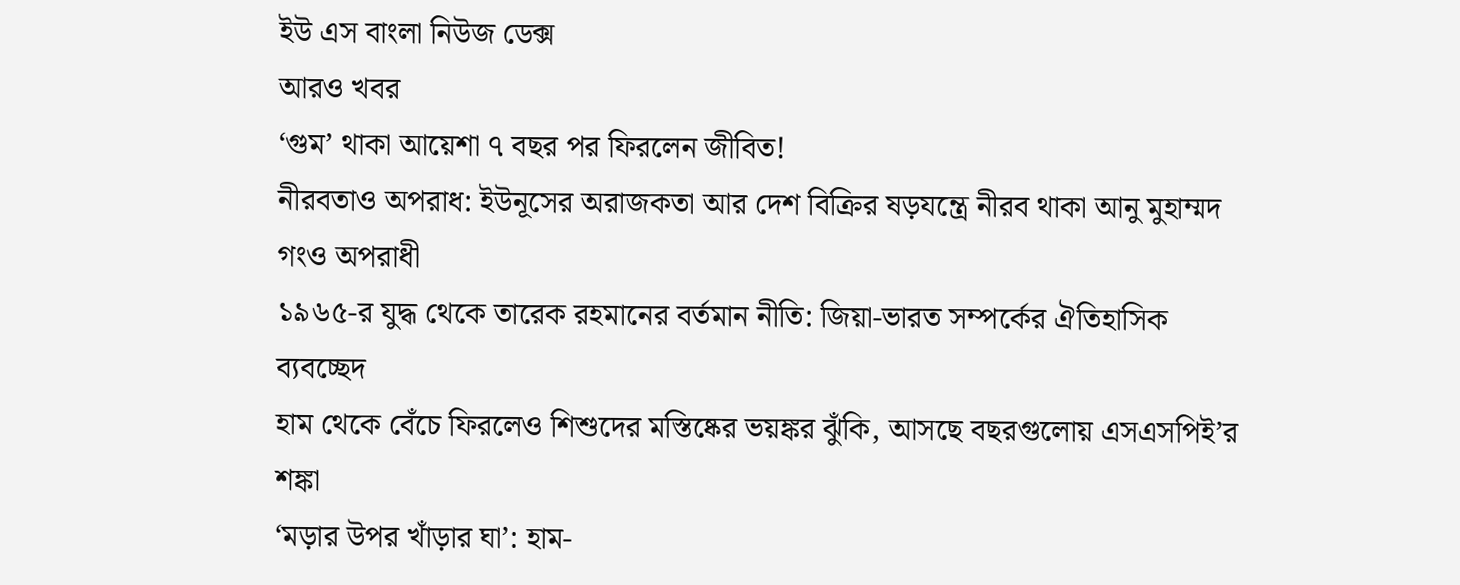ইউ এস বাংলা নিউজ ডেক্স
আরও খবর
‘গুম’ থাকা আয়েশা ৭ বছর পর ফিরলেন জীবিত!
নীরবতাও অপরাধ: ইউনূসের অরাজকতা আর দেশ বিক্রির ষড়যন্ত্রে নীরব থাকা আনু মুহাম্মদ গংও অপরাধী
১৯৬৫-র যুদ্ধ থেকে তারেক রহমানের বর্তমান নীতি: জিয়া-ভারত সম্পর্কের ঐতিহাসিক ব্যবচ্ছেদ
হাম থেকে বেঁচে ফিরলেও শিশুদের মস্তিষ্কের ভয়ঙ্কর ঝুঁকি, আসছে বছরগুলোয় এসএসপিই’র শঙ্কা
‘মড়ার উপর খাঁড়ার ঘা’: হাম-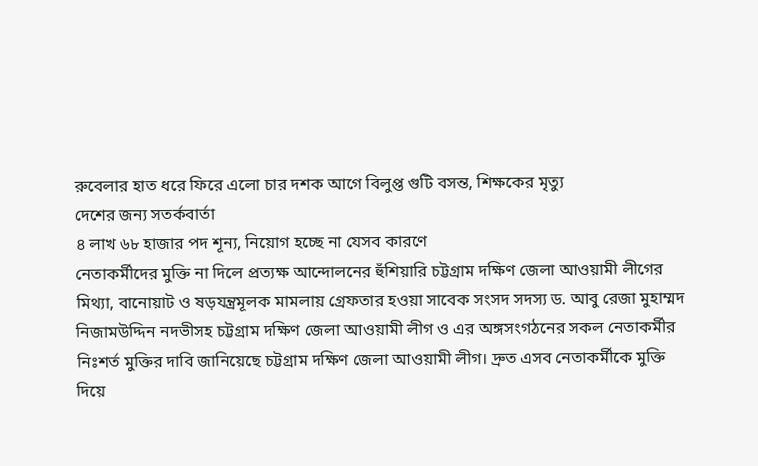রুবেলার হাত ধরে ফিরে এলো চার দশক আগে বিলুপ্ত গুটি বসন্ত, শিক্ষকের মৃত্যু
দেশের জন্য সতর্কবার্তা
৪ লাখ ৬৮ হাজার পদ শূন্য, নিয়োগ হচ্ছে না যেসব কারণে
নেতাকর্মীদের মুক্তি না দিলে প্রত্যক্ষ আন্দোলনের হুঁশিয়ারি চট্টগ্রাম দক্ষিণ জেলা আওয়ামী লীগের
মিথ্যা, বানোয়াট ও ষড়যন্ত্রমূলক মামলায় গ্রেফতার হওয়া সাবেক সংসদ সদস্য ড. আবু রেজা মুহাম্মদ নিজামউদ্দিন নদভীসহ চট্টগ্রাম দক্ষিণ জেলা আওয়ামী লীগ ও এর অঙ্গসংগঠনের সকল নেতাকর্মীর নিঃশর্ত মুক্তির দাবি জানিয়েছে চট্টগ্রাম দক্ষিণ জেলা আওয়ামী লীগ। দ্রুত এসব নেতাকর্মীকে মুক্তি দিয়ে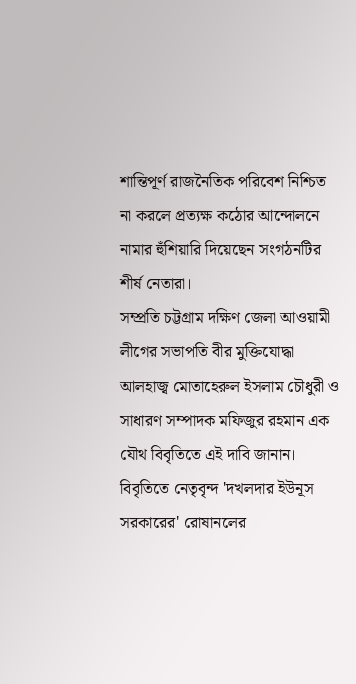শান্তিপূর্ণ রাজনৈতিক পরিবেশ নিশ্চিত না করলে প্রত্যক্ষ কঠোর আন্দোলনে নামার হুঁশিয়ারি দিয়েছেন সংগঠনটির শীর্ষ নেতারা।
সম্প্রতি চট্টগ্রাম দক্ষিণ জেলা আওয়ামী লীগের সভাপতি বীর মুক্তিযোদ্ধা আলহাজ্ব মোতাহেরুল ইসলাম চৌধুরী ও সাধারণ সম্পাদক মফিজুর রহমান এক যৌথ বিবৃতিতে এই দাবি জানান।
বিবৃতিতে নেতৃবৃন্দ 'দখলদার ইউনূস সরকারের' রোষানলের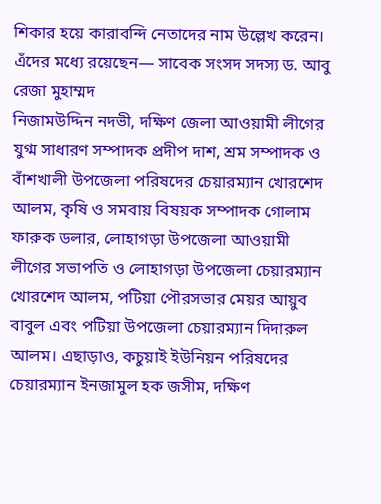শিকার হয়ে কারাবন্দি নেতাদের নাম উল্লেখ করেন। এঁদের মধ্যে রয়েছেন— সাবেক সংসদ সদস্য ড. আবু রেজা মুহাম্মদ
নিজামউদ্দিন নদভী, দক্ষিণ জেলা আওয়ামী লীগের যুগ্ম সাধারণ সম্পাদক প্রদীপ দাশ, শ্রম সম্পাদক ও বাঁশখালী উপজেলা পরিষদের চেয়ারম্যান খোরশেদ আলম, কৃষি ও সমবায় বিষয়ক সম্পাদক গোলাম ফারুক ডলার, লোহাগড়া উপজেলা আওয়ামী লীগের সভাপতি ও লোহাগড়া উপজেলা চেয়ারম্যান খোরশেদ আলম, পটিয়া পৌরসভার মেয়র আয়ুব বাবুল এবং পটিয়া উপজেলা চেয়ারম্যান দিদারুল আলম। এছাড়াও, কচুয়াই ইউনিয়ন পরিষদের চেয়ারম্যান ইনজামুল হক জসীম, দক্ষিণ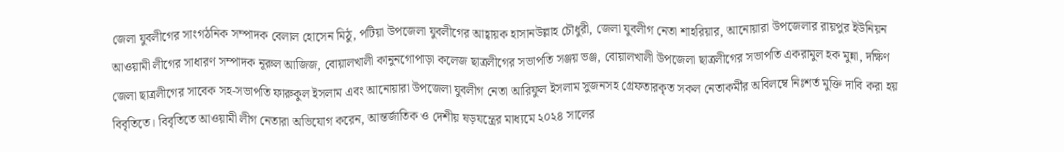জেলা যুবলীগের সাংগঠনিক সম্পাদক বেলাল হোসেন মিঠু, পটিয়া উপজেলা যুবলীগের আহ্বায়ক হাসানউল্লাহ চৌধুরী, জেলা যুবলীগ নেতা শাহরিয়ার, আনোয়ারা উপজেলার রায়পুর ইউনিয়ন আওয়ামী লীগের সাধারণ সম্পাদক নূরুল আজিজ, বোয়ালখালী কানুনগোপাড়া কলেজ ছাত্রলীগের সভাপতি সঞ্জয় ভঞ্জ, বোয়ালখালী উপজেলা ছাত্রলীগের সভাপতি একরামুল হক মুন্না, দক্ষিণ
জেলা ছাত্রলীগের সাবেক সহ-সভাপতি ফারুকুল ইসলাম এবং আনোয়ারা উপজেলা যুবলীগ নেতা আরিফুল ইসলাম সুজনসহ গ্রেফতারকৃত সকল নেতাকর্মীর অবিলম্বে নিঃশর্ত মুক্তি দাবি করা হয় বিবৃতিতে। বিবৃতিতে আওয়ামী লীগ নেতারা অভিযোগ করেন, আন্তর্জাতিক ও দেশীয় ষড়যন্ত্রের মাধ্যমে ২০২৪ সালের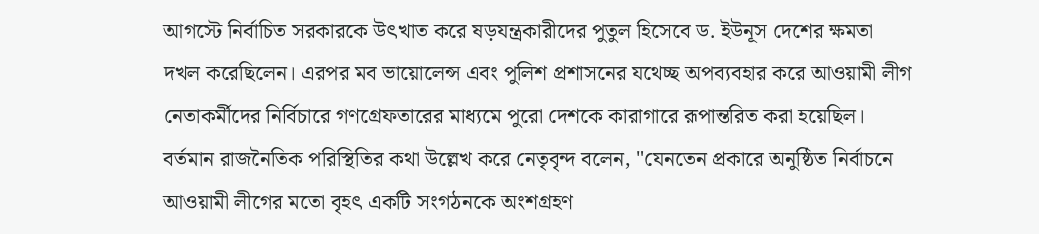আগস্টে নির্বাচিত সরকারকে উৎখাত করে ষড়যন্ত্রকারীদের পুতুল হিসেবে ড. ইউনূস দেশের ক্ষমতা দখল করেছিলেন। এরপর মব ভায়োলেন্স এবং পুলিশ প্রশাসনের যথেচ্ছ অপব্যবহার করে আওয়ামী লীগ নেতাকর্মীদের নির্বিচারে গণগ্রেফতারের মাধ্যমে পুরো দেশকে কারাগারে রূপান্তরিত করা হয়েছিল। বর্তমান রাজনৈতিক পরিস্থিতির কথা উল্লেখ করে নেতৃবৃন্দ বলেন, "যেনতেন প্রকারে অনুষ্ঠিত নির্বাচনে আওয়ামী লীগের মতো বৃহৎ একটি সংগঠনকে অংশগ্রহণ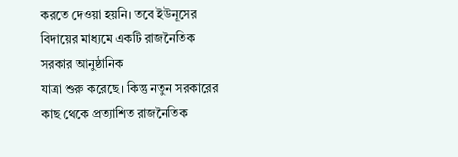করতে দেওয়া হয়নি। তবে ইউনূসের বিদায়ের মাধ্যমে একটি রাজনৈতিক সরকার আনুষ্ঠানিক
যাত্রা শুরু করেছে। কিন্তু নতুন সরকারের কাছ থেকে প্রত্যাশিত রাজনৈতিক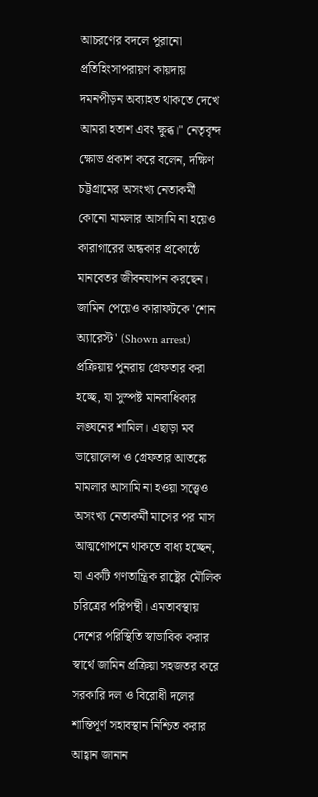আচরণের বদলে পুরানো প্রতিহিংসাপরায়ণ কায়দায় দমনপীড়ন অব্যাহত থাকতে দেখে আমরা হতাশ এবং ক্ষুব্ধ।" নেতৃবৃন্দ ক্ষোভ প্রকাশ করে বলেন, দক্ষিণ চট্টগ্রামের অসংখ্য নেতাকর্মী কোনো মামলার আসামি না হয়েও কারাগারের অন্ধকার প্রকোষ্ঠে মানবেতর জীবনযাপন করছেন। জামিন পেয়েও কারাফটকে 'শোন অ্যারেস্ট' (Shown arrest) প্রক্রিয়ায় পুনরায় গ্রেফতার করা হচ্ছে, যা সুস্পষ্ট মানবাধিকার লঙ্ঘনের শামিল। এছাড়া মব ভায়োলেন্স ও গ্রেফতার আতঙ্কে মামলার আসামি না হওয়া সত্ত্বেও অসংখ্য নেতাকর্মী মাসের পর মাস আত্মগোপনে থাকতে বাধ্য হচ্ছেন, যা একটি গণতান্ত্রিক রাষ্ট্রের মৌলিক চরিত্রের পরিপন্থী। এমতাবস্থায় দেশের পরিস্থিতি স্বাভাবিক করার স্বার্থে জামিন প্রক্রিয়া সহজতর করে সরকারি দল ও বিরোধী দলের
শান্তিপূর্ণ সহাবস্থান নিশ্চিত করার আহ্বান জানান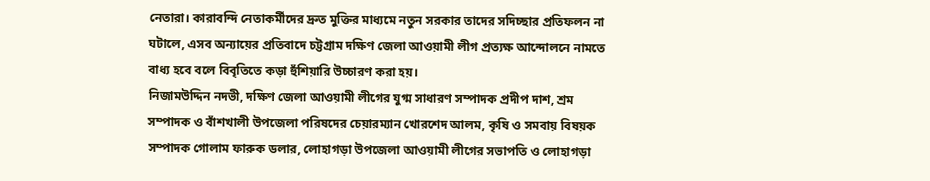নেতারা। কারাবন্দি নেতাকর্মীদের দ্রুত মুক্তির মাধ্যমে নতুন সরকার তাদের সদিচ্ছার প্রতিফলন না ঘটালে, এসব অন্যায়ের প্রতিবাদে চট্টগ্রাম দক্ষিণ জেলা আওয়ামী লীগ প্রত্যক্ষ আন্দোলনে নামতে বাধ্য হবে বলে বিবৃতিতে কড়া হুঁশিয়ারি উচ্চারণ করা হয়।
নিজামউদ্দিন নদভী, দক্ষিণ জেলা আওয়ামী লীগের যুগ্ম সাধারণ সম্পাদক প্রদীপ দাশ, শ্রম সম্পাদক ও বাঁশখালী উপজেলা পরিষদের চেয়ারম্যান খোরশেদ আলম, কৃষি ও সমবায় বিষয়ক সম্পাদক গোলাম ফারুক ডলার, লোহাগড়া উপজেলা আওয়ামী লীগের সভাপতি ও লোহাগড়া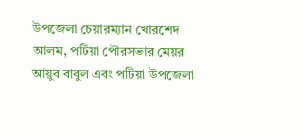উপজেলা চেয়ারম্যান খোরশেদ আলম, পটিয়া পৌরসভার মেয়র আয়ুব বাবুল এবং পটিয়া উপজেলা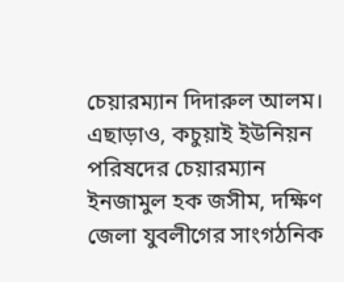চেয়ারম্যান দিদারুল আলম। এছাড়াও, কচুয়াই ইউনিয়ন পরিষদের চেয়ারম্যান ইনজামুল হক জসীম, দক্ষিণ জেলা যুবলীগের সাংগঠনিক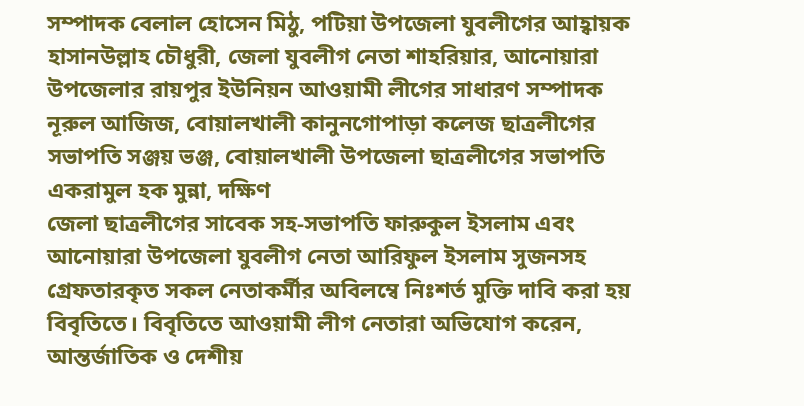সম্পাদক বেলাল হোসেন মিঠু, পটিয়া উপজেলা যুবলীগের আহ্বায়ক হাসানউল্লাহ চৌধুরী, জেলা যুবলীগ নেতা শাহরিয়ার, আনোয়ারা উপজেলার রায়পুর ইউনিয়ন আওয়ামী লীগের সাধারণ সম্পাদক নূরুল আজিজ, বোয়ালখালী কানুনগোপাড়া কলেজ ছাত্রলীগের সভাপতি সঞ্জয় ভঞ্জ, বোয়ালখালী উপজেলা ছাত্রলীগের সভাপতি একরামুল হক মুন্না, দক্ষিণ
জেলা ছাত্রলীগের সাবেক সহ-সভাপতি ফারুকুল ইসলাম এবং আনোয়ারা উপজেলা যুবলীগ নেতা আরিফুল ইসলাম সুজনসহ গ্রেফতারকৃত সকল নেতাকর্মীর অবিলম্বে নিঃশর্ত মুক্তি দাবি করা হয় বিবৃতিতে। বিবৃতিতে আওয়ামী লীগ নেতারা অভিযোগ করেন, আন্তর্জাতিক ও দেশীয়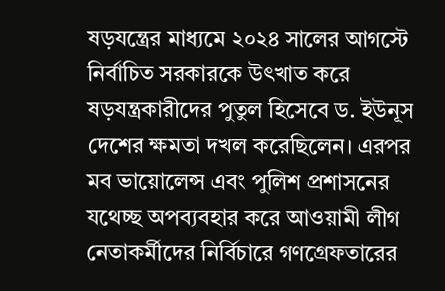ষড়যন্ত্রের মাধ্যমে ২০২৪ সালের আগস্টে নির্বাচিত সরকারকে উৎখাত করে ষড়যন্ত্রকারীদের পুতুল হিসেবে ড. ইউনূস দেশের ক্ষমতা দখল করেছিলেন। এরপর মব ভায়োলেন্স এবং পুলিশ প্রশাসনের যথেচ্ছ অপব্যবহার করে আওয়ামী লীগ নেতাকর্মীদের নির্বিচারে গণগ্রেফতারের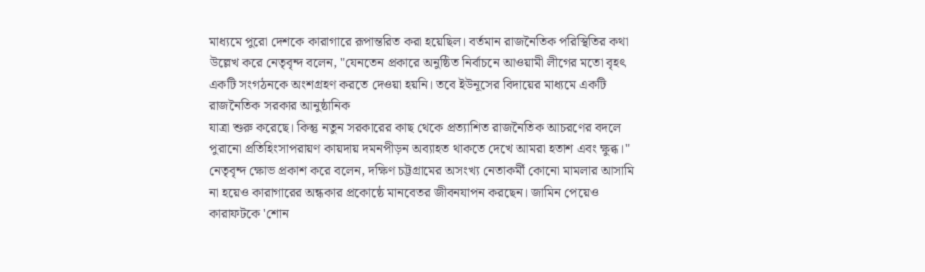মাধ্যমে পুরো দেশকে কারাগারে রূপান্তরিত করা হয়েছিল। বর্তমান রাজনৈতিক পরিস্থিতির কথা উল্লেখ করে নেতৃবৃন্দ বলেন, "যেনতেন প্রকারে অনুষ্ঠিত নির্বাচনে আওয়ামী লীগের মতো বৃহৎ একটি সংগঠনকে অংশগ্রহণ করতে দেওয়া হয়নি। তবে ইউনূসের বিদায়ের মাধ্যমে একটি রাজনৈতিক সরকার আনুষ্ঠানিক
যাত্রা শুরু করেছে। কিন্তু নতুন সরকারের কাছ থেকে প্রত্যাশিত রাজনৈতিক আচরণের বদলে পুরানো প্রতিহিংসাপরায়ণ কায়দায় দমনপীড়ন অব্যাহত থাকতে দেখে আমরা হতাশ এবং ক্ষুব্ধ।" নেতৃবৃন্দ ক্ষোভ প্রকাশ করে বলেন, দক্ষিণ চট্টগ্রামের অসংখ্য নেতাকর্মী কোনো মামলার আসামি না হয়েও কারাগারের অন্ধকার প্রকোষ্ঠে মানবেতর জীবনযাপন করছেন। জামিন পেয়েও কারাফটকে 'শোন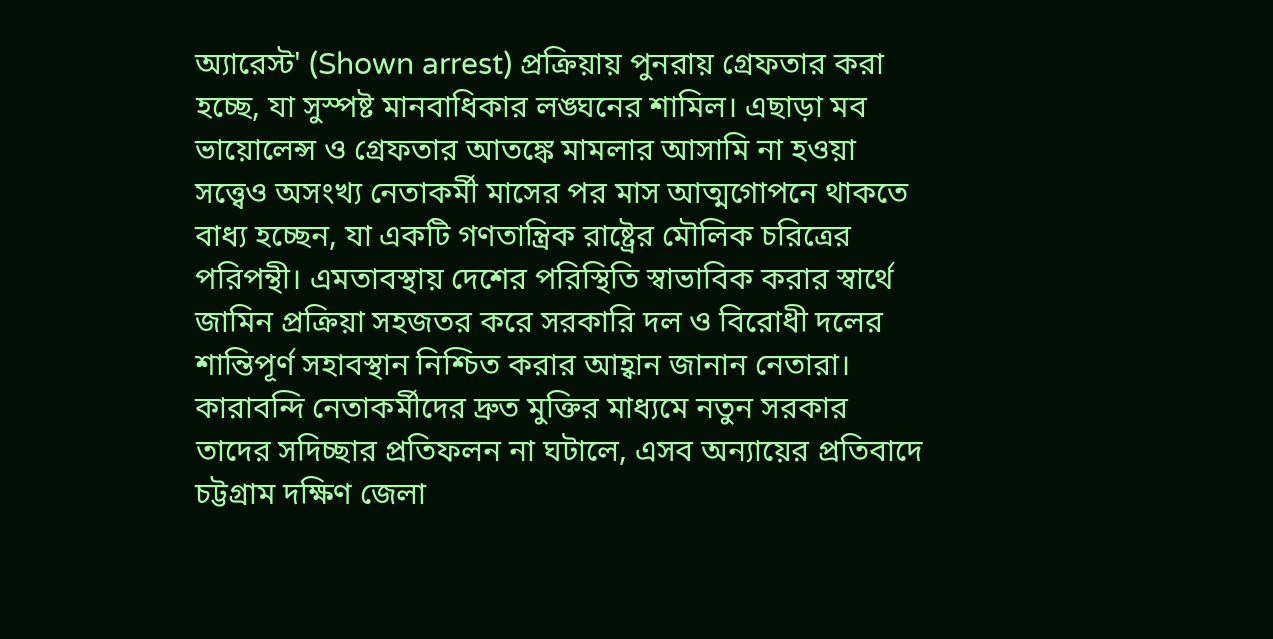অ্যারেস্ট' (Shown arrest) প্রক্রিয়ায় পুনরায় গ্রেফতার করা হচ্ছে, যা সুস্পষ্ট মানবাধিকার লঙ্ঘনের শামিল। এছাড়া মব ভায়োলেন্স ও গ্রেফতার আতঙ্কে মামলার আসামি না হওয়া সত্ত্বেও অসংখ্য নেতাকর্মী মাসের পর মাস আত্মগোপনে থাকতে বাধ্য হচ্ছেন, যা একটি গণতান্ত্রিক রাষ্ট্রের মৌলিক চরিত্রের পরিপন্থী। এমতাবস্থায় দেশের পরিস্থিতি স্বাভাবিক করার স্বার্থে জামিন প্রক্রিয়া সহজতর করে সরকারি দল ও বিরোধী দলের
শান্তিপূর্ণ সহাবস্থান নিশ্চিত করার আহ্বান জানান নেতারা। কারাবন্দি নেতাকর্মীদের দ্রুত মুক্তির মাধ্যমে নতুন সরকার তাদের সদিচ্ছার প্রতিফলন না ঘটালে, এসব অন্যায়ের প্রতিবাদে চট্টগ্রাম দক্ষিণ জেলা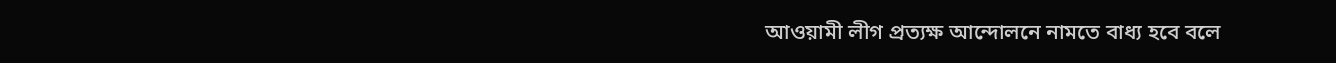আওয়ামী লীগ প্রত্যক্ষ আন্দোলনে নামতে বাধ্য হবে বলে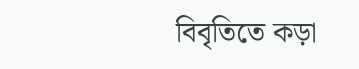বিবৃতিতে কড়া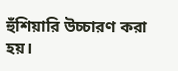হুঁশিয়ারি উচ্চারণ করা হয়।